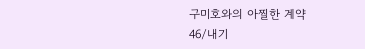구미호와의 아찔한 계약
46/내기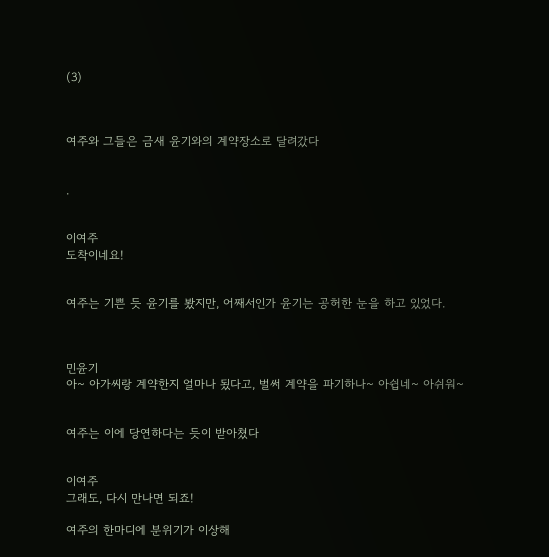(3)



여주와 그들은 금새 윤기와의 계약장소로 달려갔다


.


이여주
도착이네요!


여주는 기쁜 듯 윤기를 봤지만, 어째서인가 윤기는 공허한 눈을 하고 있었다.



민윤기
아~ 아가씨랑 계약한지 얼마나 됬다고, 벌써 계약을 파기하나~ 아쉽네~ 아쉬워~


여주는 이에 당연하다는 듯이 받아쳤다


이여주
그래도, 다시 만나면 되죠!

여주의 한마디에 분위기가 이상해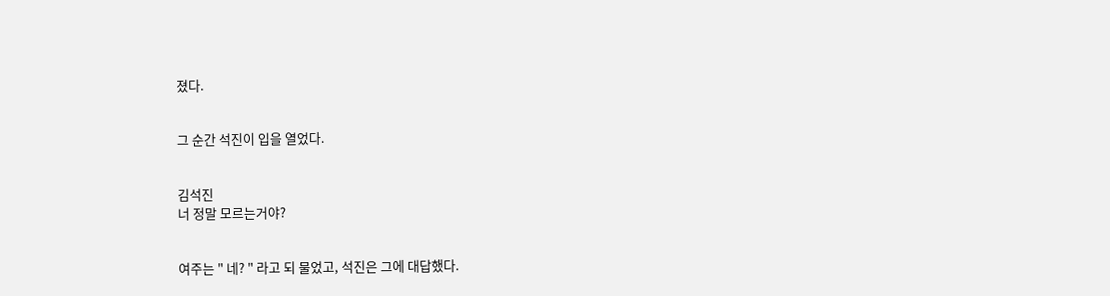졌다.


그 순간 석진이 입을 열었다.


김석진
너 정말 모르는거야?


여주는 " 네? " 라고 되 물었고, 석진은 그에 대답했다.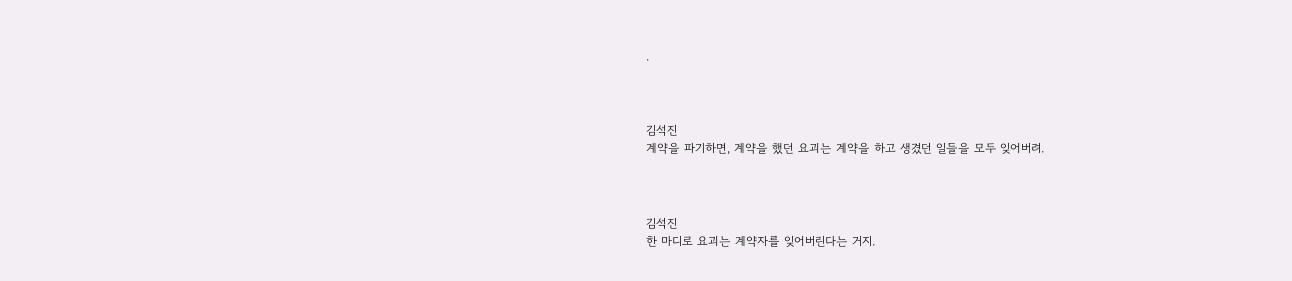.



김석진
계약을 파기하면, 계약을 했던 요괴는 계약을 하고 생겼던 일들을 모두 잊어버려.



김석진
한 마디로 요괴는 계약자를 잊어버린다는 거지.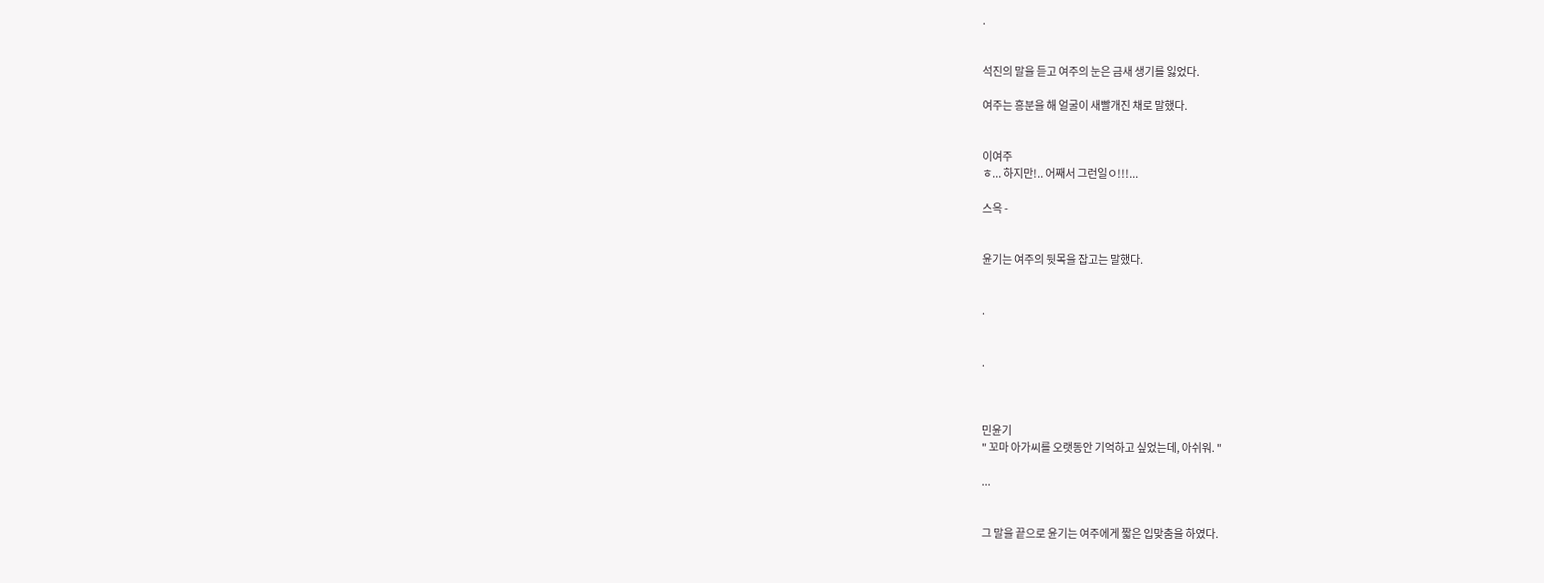.


석진의 말을 듣고 여주의 눈은 금새 생기를 잃었다.

여주는 흥분을 해 얼굴이 새빨개진 채로 말했다.


이여주
ㅎ... 하지만!.. 어째서 그런일ㅇ!!!...

스윽 -


윤기는 여주의 뒷목을 잡고는 말했다.


.


.



민윤기
" 꼬마 아가씨를 오랫동안 기억하고 싶었는데, 아쉬워. "

...


그 말을 끝으로 윤기는 여주에게 짧은 입맞춤을 하였다.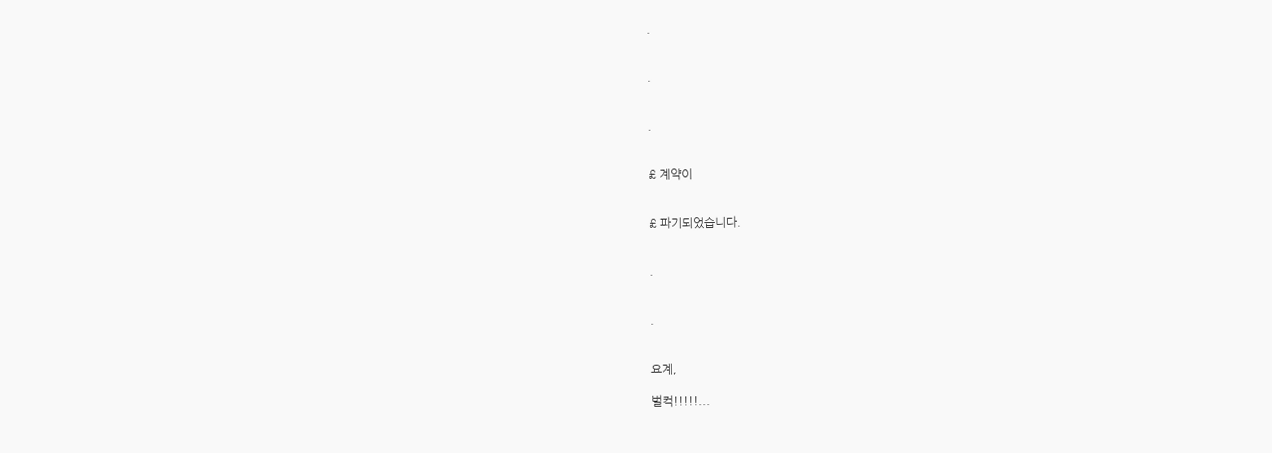.


.


.


£ 계약이


£ 파기되었습니다.


.


.


요계,

벌컥!!!!!...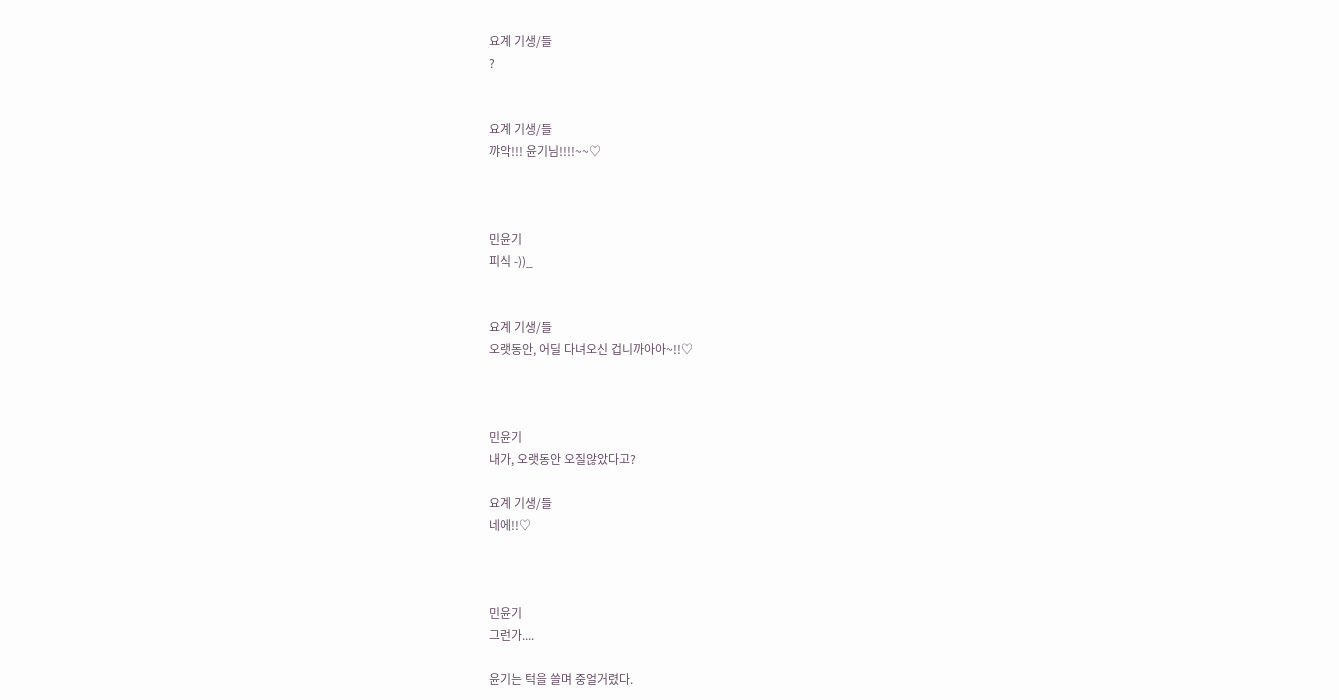요계 기생/들
?


요계 기생/들
꺄악!!! 윤기님!!!!~~♡



민윤기
피식 -))_


요계 기생/들
오랫동안, 어딜 다녀오신 겁니까아아~!!♡



민윤기
내가, 오랫동안 오질않았다고?

요계 기생/들
네에!!♡



민윤기
그런가....

윤기는 턱을 쓸며 중얼거렸다.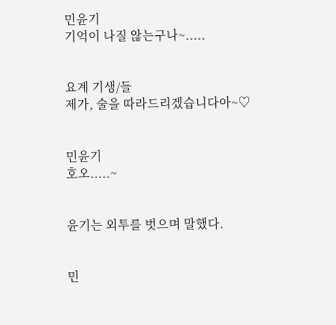민윤기
기억이 나질 않는구나~.....


요계 기생/들
제가, 술을 따라드리겠습니다아~♡


민윤기
호오.....~


윤기는 외투를 벗으며 말했다.


민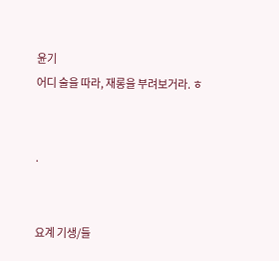윤기
어디 술을 따라, 재롱을 부려보거라. ㅎ


.


요계 기생/들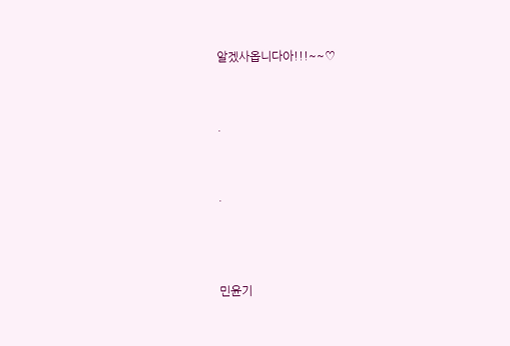알겠사옵니다아!!!~~♡


.


.



민윤기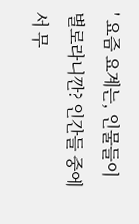' 요즘 요계는, 인물들이 별로라니깐? 인간들 중에서 무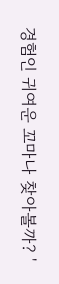경험인 귀여운 꼬마나 찾아볼까? '